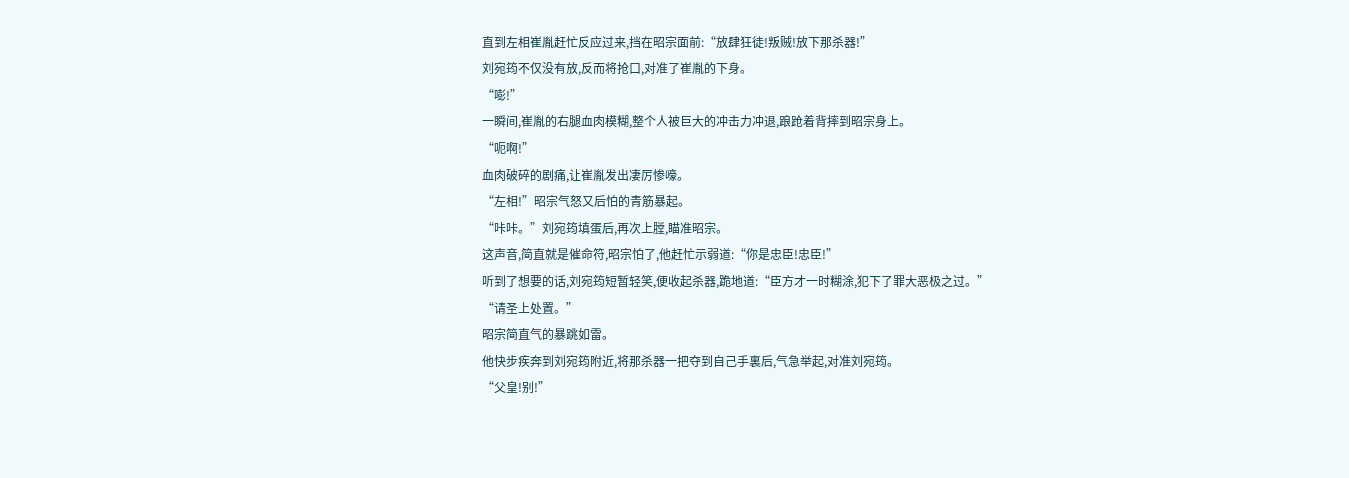直到左相崔胤赶忙反应过来,挡在昭宗面前:“放肆狂徒!叛贼!放下那杀器!”
刘宛筠不仅没有放,反而将抢口,对准了崔胤的下身。
“嘭!”
一瞬间,崔胤的右腿血肉模糊,整个人被巨大的冲击力冲退,踉跄着背摔到昭宗身上。
“呃啊!”
血肉破碎的剧痛,让崔胤发出凄厉惨嚎。
“左相!”昭宗气怒又后怕的青筋暴起。
“咔咔。”刘宛筠填蛋后,再次上膛,瞄准昭宗。
这声音,简直就是催命符,昭宗怕了,他赶忙示弱道:“你是忠臣!忠臣!”
听到了想要的话,刘宛筠短暂轻笑,便收起杀器,跪地道:“臣方才一时糊涂,犯下了罪大恶极之过。”
“请圣上处置。”
昭宗简直气的暴跳如雷。
他快步疾奔到刘宛筠附近,将那杀器一把夺到自己手裏后,气急举起,对准刘宛筠。
“父皇!别!”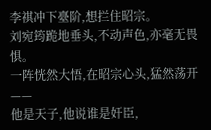李祺冲下臺阶,想拦住昭宗。
刘宛筠跪地垂头,不动声色,亦毫无畏惧。
一阵恍然大悟,在昭宗心头,猛然荡开——
他是天子,他说谁是奸臣,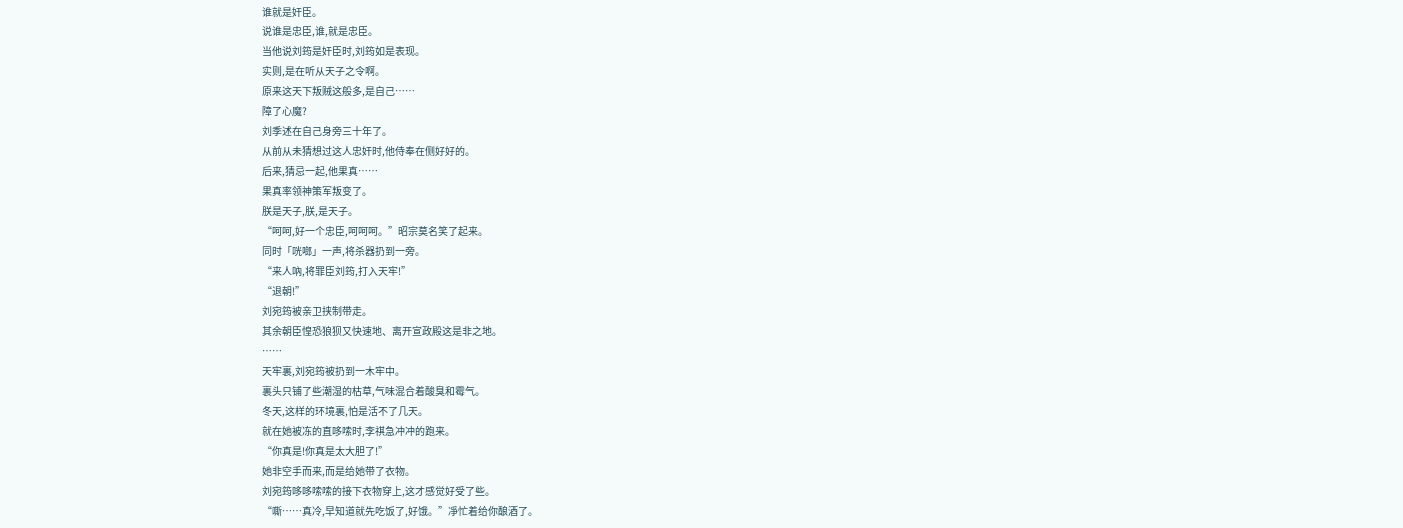谁就是奸臣。
说谁是忠臣,谁,就是忠臣。
当他说刘筠是奸臣时,刘筠如是表现。
实则,是在听从天子之令啊。
原来这天下叛贼这般多,是自己……
障了心魔?
刘季述在自己身旁三十年了。
从前从未猜想过这人忠奸时,他侍奉在侧好好的。
后来,猜忌一起,他果真……
果真率领神策军叛变了。
朕是天子,朕,是天子。
“呵呵,好一个忠臣,呵呵呵。”昭宗莫名笑了起来。
同时「咣啷」一声,将杀器扔到一旁。
“来人吶,将罪臣刘筠,打入天牢!”
“退朝!”
刘宛筠被亲卫挟制带走。
其余朝臣惶恐狼狈又快速地、离开宣政殿这是非之地。
……
天牢裏,刘宛筠被扔到一木牢中。
裏头只铺了些潮湿的枯草,气味混合着酸臭和霉气。
冬天,这样的环境裏,怕是活不了几天。
就在她被冻的直哆嗦时,李祺急冲冲的跑来。
“你真是!你真是太大胆了!”
她非空手而来,而是给她带了衣物。
刘宛筠哆哆嗦嗦的接下衣物穿上,这才感觉好受了些。
“嘶……真冷,早知道就先吃饭了,好饿。”凈忙着给你酿酒了。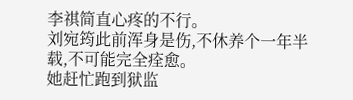李祺简直心疼的不行。
刘宛筠此前浑身是伤,不休养个一年半载,不可能完全痊愈。
她赶忙跑到狱监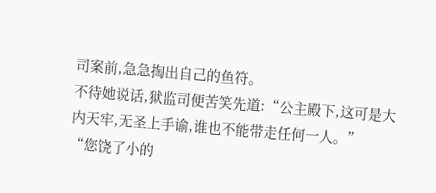司案前,急急掏出自己的鱼符。
不待她说话,狱监司便苦笑先道:“公主殿下,这可是大内天牢,无圣上手谕,谁也不能带走任何一人。”
“您饶了小的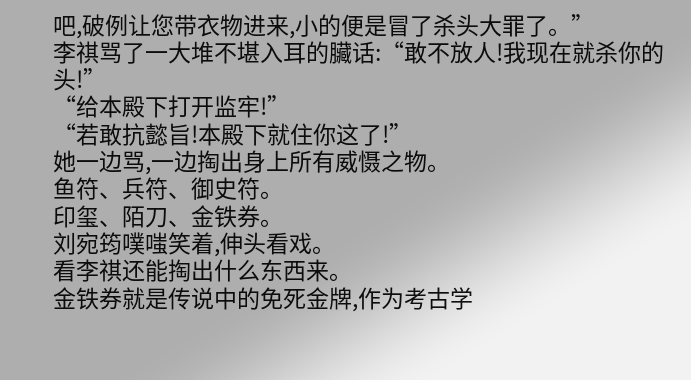吧,破例让您带衣物进来,小的便是冒了杀头大罪了。”
李祺骂了一大堆不堪入耳的臟话:“敢不放人!我现在就杀你的头!”
“给本殿下打开监牢!”
“若敢抗懿旨!本殿下就住你这了!”
她一边骂,一边掏出身上所有威慑之物。
鱼符、兵符、御史符。
印玺、陌刀、金铁券。
刘宛筠噗嗤笑着,伸头看戏。
看李祺还能掏出什么东西来。
金铁券就是传说中的免死金牌,作为考古学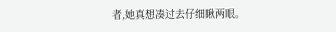者,她真想凑过去仔细瞅两眼。